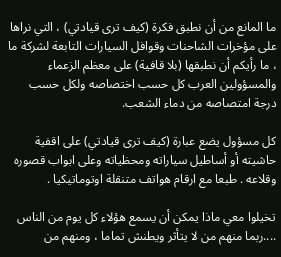ما المانع من أن نطبق فكرة (كيف ترى قيادتي) ، التي نراها على مؤخرات الشاحنات وقوافل السيارات التابعة لشركة ما ، ما رأيكم أن نطبقها (بلا قافية) على معظم الزعماء والمسؤولين العرب كل حسب اختصاصه ولكل حسب درجة امتصاصه من دماء الشعب.

كل مسؤول يضع عبارة (كيف ترى قيادتي) على اقفية حاشيته أو أساطيل سياراته ومحظياته وعلى ابواب قصوره وقلاعه . طبعا مع ارقام هواتف متنقلة اوتوماتيكيا .

تخيلوا معي ماذا يمكن أن يسمع هؤلاء كل يوم من الناس ....ربما منهم من لا يتأثر ويطنش تماما ، ومنهم من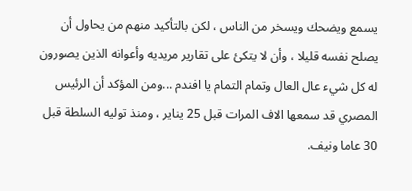يسمع ويضحك ويسخر من الناس ، لكن بالتأكيد منهم من يحاول أن يصلح نفسه قليلا ، وأن لا يتكئ على تقارير مريديه وأعوانه الذين يصورون له كل شيء عال العال وتمام التمام يا افندم ...ومن المؤكد أن الرئيس المصري قد سمعها الاف المرات قبل 25 يناير ، ومنذ توليه السلطة قبل 30 عاما ونيف.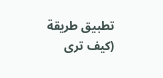تطبيق طريقة (كيف ترى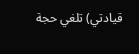قيادتي) تلغي حجة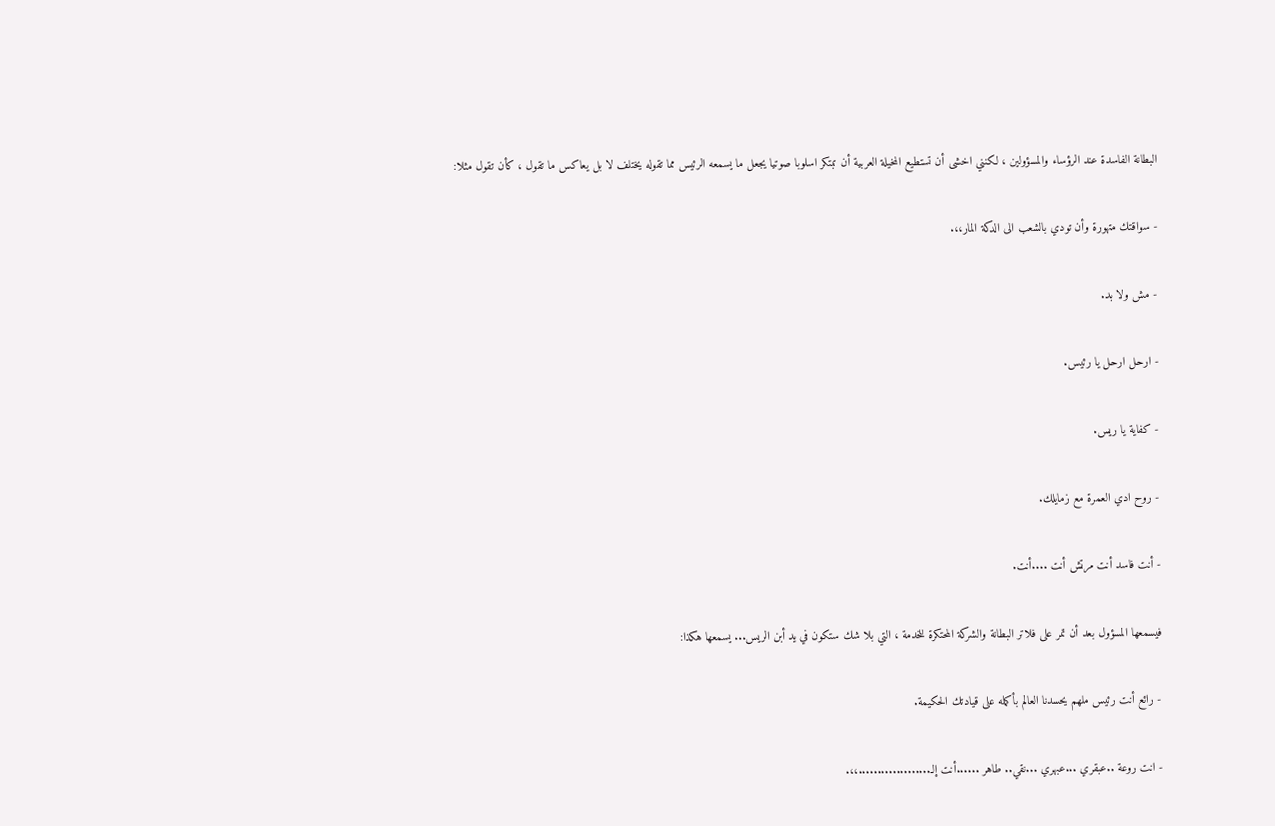البطانة الفاسدة عند الرؤساء والمسؤولين ، لكنني اخشى أن تستطيع المخيلة العربية أن تبتكر اسلوبا صوتيا يجعل ما يسمعه الرئيس مما تقوله يختلف لا بل يعاكس ما تقول ، كأن تقول مثلا:

- سواقتك متهورة وأن تودي بالشعب الى الدكة المار،،.

- مش ولا بد.

- ارحل ارحل يا رئيس.

- كفاية يا ريس.

- روح ادي العمرة مع زمايلك.

- أنت فاسد أنت مرتش أنت ....أنت.

فيسمعها المسؤول بعد أن تمر على فلاتر البطانة والشركة المحتكرة للخدمة ، التي بلا شك ستكون في يد أبن الريس... يسمعها هكذا:

- رائع أنت رئيس ملهم يحسدنا العالم بأكمله على قيادتك الحكيمة.

- انت روعة ..عبقري ...عبهري ...نقي.. طاهر ......أنت إلـ...................،،.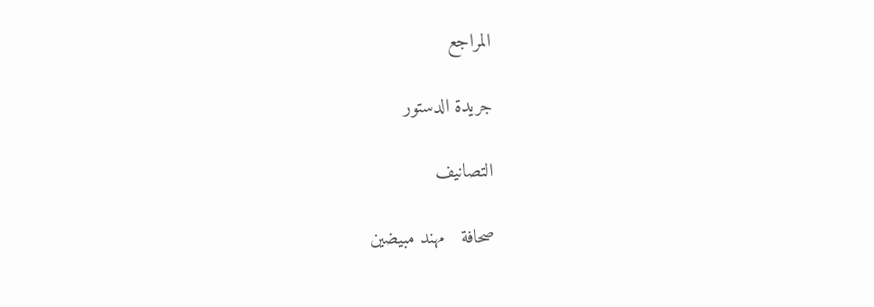المراجع

جريدة الدستور

التصانيف

صحافة   مهند مبيضين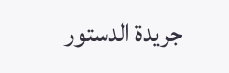جريدة الدستور